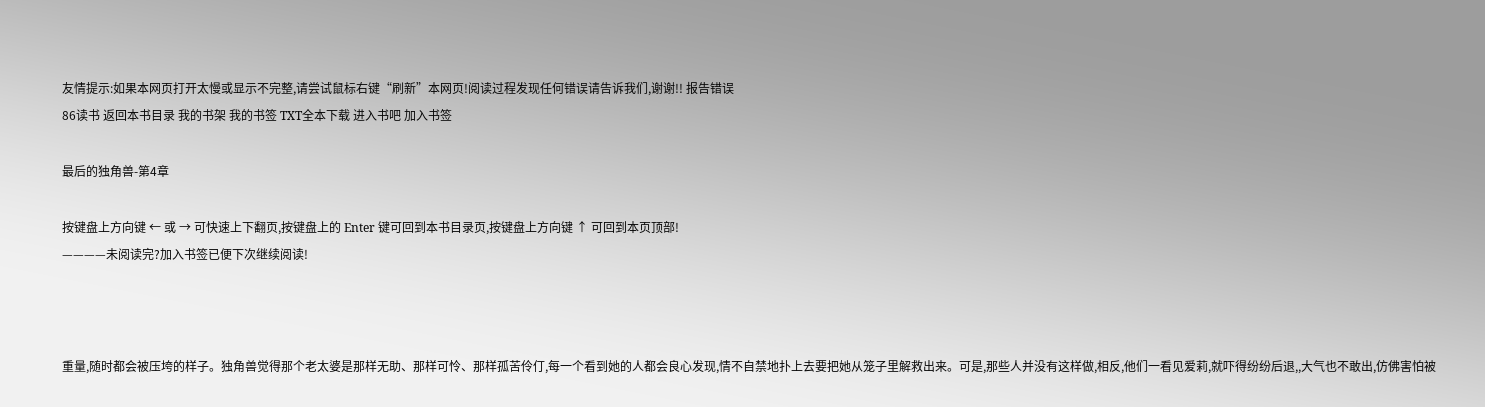友情提示:如果本网页打开太慢或显示不完整,请尝试鼠标右键“刷新”本网页!阅读过程发现任何错误请告诉我们,谢谢!! 报告错误
86读书 返回本书目录 我的书架 我的书签 TXT全本下载 进入书吧 加入书签

最后的独角兽-第4章

按键盘上方向键 ← 或 → 可快速上下翻页,按键盘上的 Enter 键可回到本书目录页,按键盘上方向键 ↑ 可回到本页顶部!
————未阅读完?加入书签已便下次继续阅读!



重量,随时都会被压垮的样子。独角兽觉得那个老太婆是那样无助、那样可怜、那样孤苦伶仃,每一个看到她的人都会良心发现,情不自禁地扑上去要把她从笼子里解救出来。可是,那些人并没有这样做,相反,他们一看见爱莉,就吓得纷纷后退,,大气也不敢出,仿佛害怕被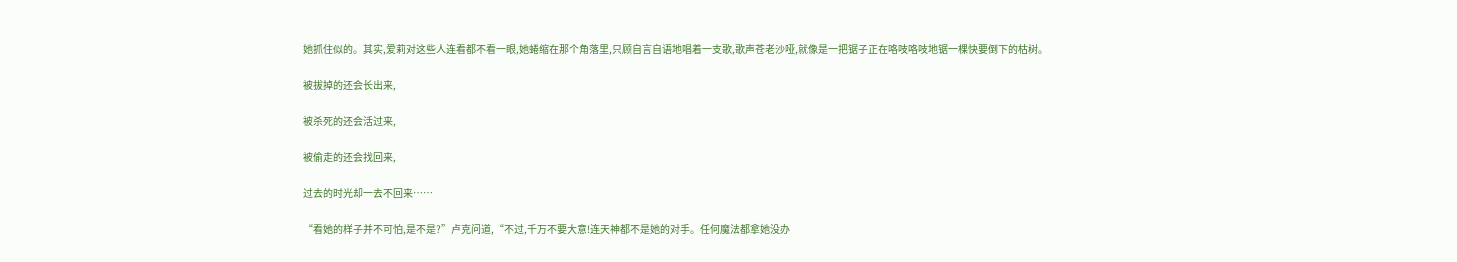她抓住似的。其实,爱莉对这些人连看都不看一眼,她蜷缩在那个角落里,只顾自言自语地唱着一支歌,歌声苍老沙哑,就像是一把锯子正在咯吱咯吱地锯一棵快要倒下的枯树。

被拔掉的还会长出来,

被杀死的还会活过来,

被偷走的还会找回来,

过去的时光却一去不回来……

“看她的样子并不可怕,是不是?”卢克问道,“不过,千万不要大意!连天神都不是她的对手。任何魔法都拿她没办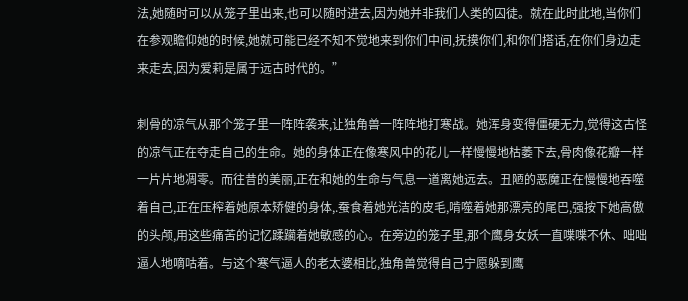法,她随时可以从笼子里出来,也可以随时进去,因为她并非我们人类的囚徒。就在此时此地,当你们在参观瞻仰她的时候,她就可能已经不知不觉地来到你们中间,抚摸你们,和你们搭话,在你们身边走来走去,因为爱莉是属于远古时代的。”

刺骨的凉气从那个笼子里一阵阵袭来,让独角兽一阵阵地打寒战。她浑身变得僵硬无力,觉得这古怪的凉气正在夺走自己的生命。她的身体正在像寒风中的花儿一样慢慢地枯萎下去,骨肉像花瓣一样一片片地凋零。而往昔的美丽,正在和她的生命与气息一道离她远去。丑陋的恶魔正在慢慢地吞噬着自己,正在压榨着她原本矫健的身体,.蚕食着她光洁的皮毛,啃噬着她那漂亮的尾巴,强按下她高傲的头颅,用这些痛苦的记忆蹂躏着她敏感的心。在旁边的笼子里,那个鹰身女妖一直喋喋不休、咄咄逼人地嘀咕着。与这个寒气逼人的老太婆相比,独角兽觉得自己宁愿躲到鹰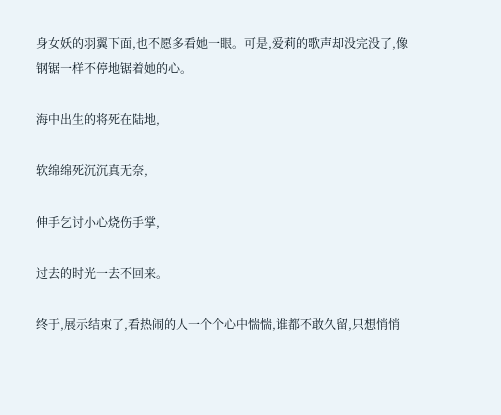身女妖的羽翼下面,也不愿多看她一眼。可是,爱莉的歌声却没完没了,像钢锯一样不停地锯着她的心。

海中出生的将死在陆地,

软绵绵死沉沉真无奈,

伸手乞讨小心烧伤手掌,

过去的时光一去不回来。

终于,展示结束了,看热闹的人一个个心中惴惴,谁都不敢久留,只想悄悄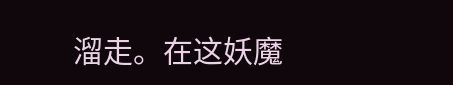溜走。在这妖魔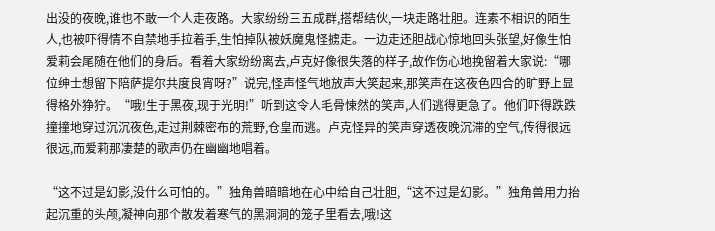出没的夜晚,谁也不敢一个人走夜路。大家纷纷三五成群,搭帮结伙,一块走路壮胆。连素不相识的陌生人,也被吓得情不自禁地手拉着手,生怕掉队被妖魔鬼怪掳走。一边走还胆战心惊地回头张望,好像生怕爱莉会尾随在他们的身后。看着大家纷纷离去,卢克好像很失落的样子,故作伤心地挽留着大家说:“哪位绅士想留下陪萨提尔共度良宵呀?”说完,怪声怪气地放声大笑起来,那笑声在这夜色四合的旷野上显得格外狰狞。“哦!生于黑夜,现于光明!”听到这令人毛骨悚然的笑声,人们逃得更急了。他们吓得跌跌撞撞地穿过沉沉夜色,走过荆棘密布的荒野,仓皇而逃。卢克怪异的笑声穿透夜晚沉滞的空气,传得很远很远,而爱莉那凄楚的歌声仍在幽幽地唱着。

“这不过是幻影,没什么可怕的。”独角兽暗暗地在心中给自己壮胆,“这不过是幻影。”独角兽用力抬起沉重的头颅,凝神向那个散发着寒气的黑洞洞的笼子里看去,哦!这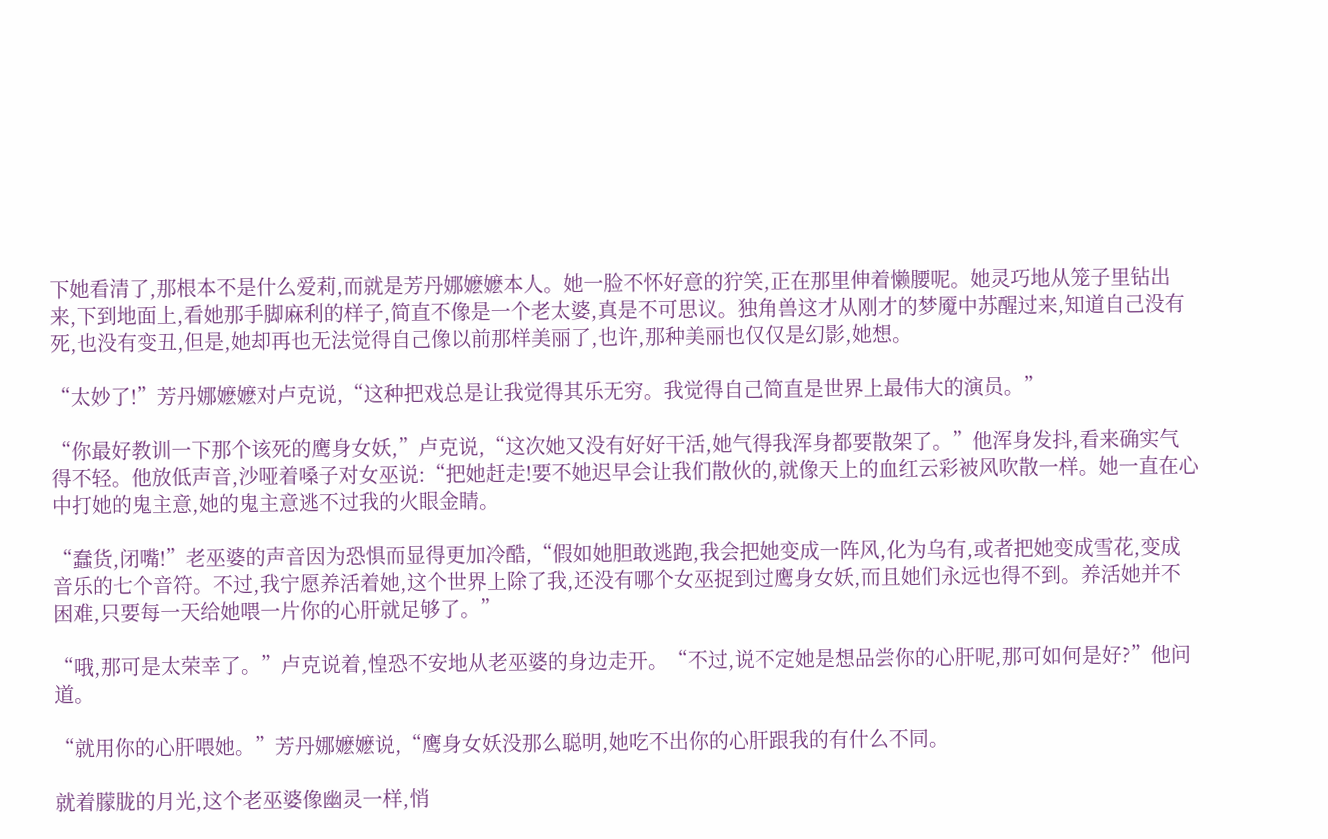下她看清了,那根本不是什么爱莉,而就是芳丹娜嬷嬷本人。她一脸不怀好意的狞笑,正在那里伸着懒腰呢。她灵巧地从笼子里钻出来,下到地面上,看她那手脚麻利的样子,简直不像是一个老太婆,真是不可思议。独角兽这才从刚才的梦魇中苏醒过来,知道自己没有死,也没有变丑,但是,她却再也无法觉得自己像以前那样美丽了,也许,那种美丽也仅仅是幻影,她想。

“太妙了!”芳丹娜嬷嬷对卢克说,“这种把戏总是让我觉得其乐无穷。我觉得自己简直是世界上最伟大的演员。”

“你最好教训一下那个该死的鹰身女妖,”卢克说,“这次她又没有好好干活,她气得我浑身都要散架了。”他浑身发抖,看来确实气得不轻。他放低声音,沙哑着嗓子对女巫说:“把她赶走!要不她迟早会让我们散伙的,就像天上的血红云彩被风吹散一样。她一直在心中打她的鬼主意,她的鬼主意逃不过我的火眼金睛。

“蠢货,闭嘴!”老巫婆的声音因为恐惧而显得更加冷酷,“假如她胆敢逃跑,我会把她变成一阵风,化为乌有,或者把她变成雪花,变成音乐的七个音符。不过,我宁愿养活着她,这个世界上除了我,还没有哪个女巫捉到过鹰身女妖,而且她们永远也得不到。养活她并不困难,只要每一天给她喂一片你的心肝就足够了。”

“哦,那可是太荣幸了。”卢克说着,惶恐不安地从老巫婆的身边走开。“不过,说不定她是想品尝你的心肝呢,那可如何是好?”他问道。

“就用你的心肝喂她。”芳丹娜嬷嬷说,“鹰身女妖没那么聪明,她吃不出你的心肝跟我的有什么不同。

就着朦胧的月光,这个老巫婆像幽灵一样,悄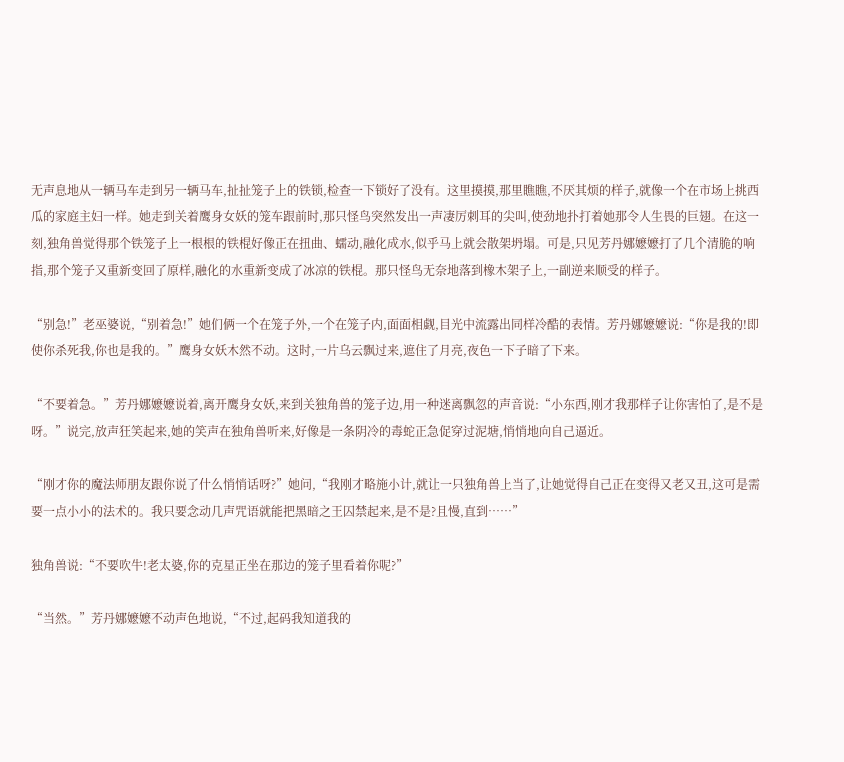无声息地从一辆马车走到另一辆马车,扯扯笼子上的铁锁,检查一下锁好了没有。这里摸摸,那里瞧瞧,不厌其烦的样子,就像一个在市场上挑西瓜的家庭主妇一样。她走到关着鹰身女妖的笼车跟前时,那只怪鸟突然发出一声凄厉刺耳的尖叫,使劲地扑打着她那令人生畏的巨翅。在这一刻,独角兽觉得那个铁笼子上一根根的铁棍好像正在扭曲、蠕动,融化成水,似乎马上就会散架坍塌。可是,只见芳丹娜嬷嬷打了几个清脆的响指,那个笼子又重新变回了原样,融化的水重新变成了冰凉的铁棍。那只怪鸟无奈地落到橡木架子上,一副逆来顺受的样子。

“别急!”老巫婆说,“别着急!”她们俩一个在笼子外,一个在笼子内,面面相觑,目光中流露出同样冷酷的表情。芳丹娜嬷嬷说:“你是我的!即使你杀死我,你也是我的。”鹰身女妖木然不动。这时,一片乌云飘过来,遮住了月亮,夜色一下子暗了下来。

“不要着急。”芳丹娜嬷嬷说着,离开鹰身女妖,来到关独角兽的笼子边,用一种迷离飘忽的声音说:“小东西,刚才我那样子让你害怕了,是不是呀。”说完,放声狂笑起来,她的笑声在独角兽听来,好像是一条阴冷的毒蛇正急促穿过泥塘,悄悄地向自己逼近。

“刚才你的魔法师朋友跟你说了什么悄悄话呀?”她问,“我刚才略施小计,就让一只独角兽上当了,让她觉得自己正在变得又老又丑,这可是需要一点小小的法术的。我只要念动几声咒语就能把黑暗之王囚禁起来,是不是?且慢,直到……”

独角兽说:“不要吹牛!老太婆,你的克星正坐在那边的笼子里看着你呢?”

“当然。”芳丹娜嬷嬷不动声色地说,“不过,起码我知道我的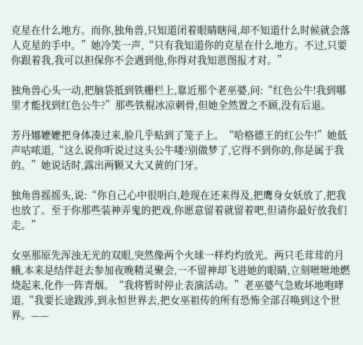克星在什么地方。而你,独角兽,只知道闭着眼睛瞎闯,却不知道什么时候就会落人克星的手中。”她冷笑一声,“只有我知道你的克星在什么地方。不过,只要你跟着我,我可以担保你不会遇到他,你得对我知恩图报才对。”

独角兽心头一动,把脑袋抵到铁栅栏上,靠近那个老巫婆,问:“红色公牛!我到哪里才能找到红色公牛?”那些铁棍冰凉刺骨,但她全然置之不顾,没有后退。

芳丹娜嬷嬷把身体凑过来,脸几乎贴到了笼子上。“哈格德王的红公牛!”她低声咕哝道,“这么说你听说过这头公牛喽?别做梦了,它得不到你的,你是属于我的。”她说话时,露出两颗又大又黄的门牙。

独角兽摇摇头,说:“你自己心中很明白,趁现在还来得及,把鹰身女妖放了,把我也放了。至于你那些装神弄鬼的把戏,你愿意留着就留着吧,但请你最好放我们走。”

女巫那原先浑浊无光的双眼,突然像两个火球一样灼灼放光。两只毛茸茸的月蛾,本来是结伴赶去参加夜晚精灵聚会,一不留神却飞进她的眼睛,立刻咝咝地燃烧起来,化作一阵青烟。“我将暂时停止表演活动。”老巫婆气急败坏地咆哮道,“我要长途跋涉,到永恒世界去,把女巫祖传的所有恐怖全部召唤到这个世界。——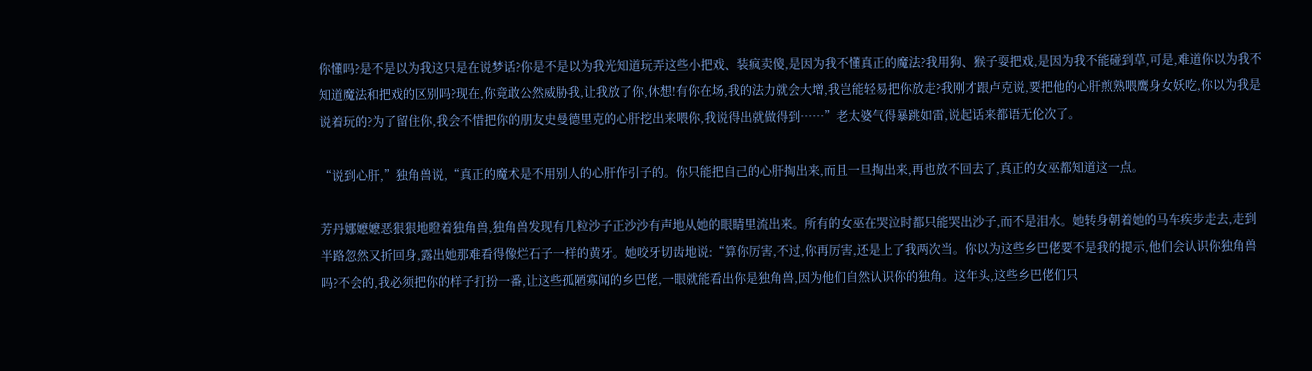你懂吗?是不是以为我这只是在说梦话?你是不是以为我光知道玩弄这些小把戏、装疯卖傻,是因为我不懂真正的魔法?我用狗、猴子耍把戏,是因为我不能碰到草,可是,难道你以为我不知道魔法和把戏的区别吗?现在,你竟敢公然威胁我,让我放了你,休想!有你在场,我的法力就会大增,我岂能轻易把你放走?我刚才跟卢克说,要把他的心肝煎熟喂鹰身女妖吃,你以为我是说着玩的?为了留住你,我会不惜把你的朋友史曼德里克的心肝挖出来喂你,我说得出就做得到……”老太婆气得暴跳如雷,说起话来都语无伦次了。

“说到心肝,”独角兽说,“真正的魔术是不用别人的心肝作引子的。你只能把自己的心肝掏出来,而且一旦掏出来,再也放不回去了,真正的女巫都知道这一点。

芳丹娜嬷嬷恶狠狠地瞪着独角兽,独角兽发现有几粒沙子正沙沙有声地从她的眼睛里流出来。所有的女巫在哭泣时都只能哭出沙子,而不是泪水。她转身朝着她的马车疾步走去,走到半路忽然又折回身,露出她那难看得像烂石子一样的黄牙。她咬牙切齿地说:“算你厉害,不过,你再厉害,还是上了我两次当。你以为这些乡巴佬要不是我的提示,他们会认识你独角兽吗?不会的,我必须把你的样子打扮一番,让这些孤陋寡闻的乡巴佬,一眼就能看出你是独角兽,因为他们自然认识你的独角。这年头,这些乡巴佬们只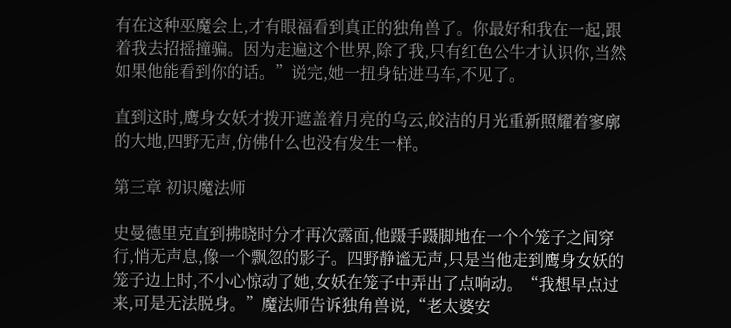有在这种巫魔会上,才有眼福看到真正的独角兽了。你最好和我在一起,跟着我去招摇撞骗。因为走遍这个世界,除了我,只有红色公牛才认识你,当然如果他能看到你的话。”说完,她一扭身钻进马车,不见了。

直到这时,鹰身女妖才拨开遮盖着月亮的乌云,皎洁的月光重新照耀着寥廓的大地,四野无声,仿佛什么也没有发生一样。

第三章 初识魔法师

史曼德里克直到拂晓时分才再次露面,他蹑手蹑脚地在一个个笼子之间穿行,悄无声息,像一个飘忽的影子。四野静谧无声,只是当他走到鹰身女妖的笼子边上时,不小心惊动了她,女妖在笼子中弄出了点响动。“我想早点过来,可是无法脱身。”魔法师告诉独角兽说,“老太婆安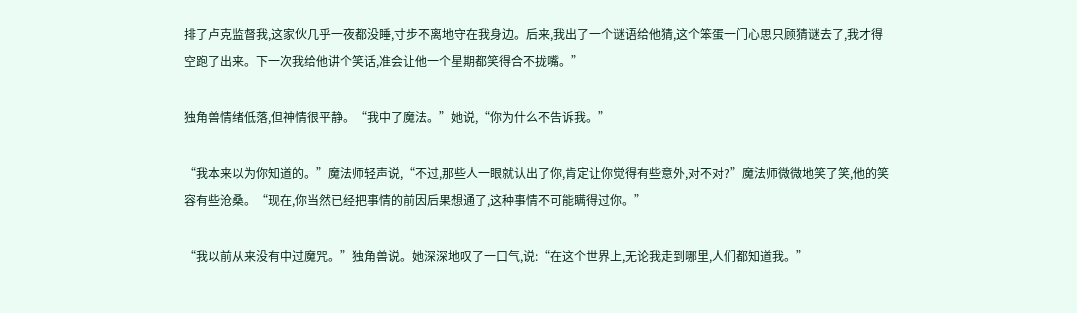排了卢克监督我,这家伙几乎一夜都没睡,寸步不离地守在我身边。后来,我出了一个谜语给他猜,这个笨蛋一门心思只顾猜谜去了,我才得空跑了出来。下一次我给他讲个笑话,准会让他一个星期都笑得合不拢嘴。”

独角兽情绪低落,但神情很平静。“我中了魔法。”她说,“你为什么不告诉我。”

“我本来以为你知道的。”魔法师轻声说,“不过,那些人一眼就认出了你,肯定让你觉得有些意外,对不对?”魔法师微微地笑了笑,他的笑容有些沧桑。“现在,你当然已经把事情的前因后果想通了,这种事情不可能瞒得过你。”

“我以前从来没有中过魔咒。”独角兽说。她深深地叹了一口气,说:“在这个世界上,无论我走到哪里,人们都知道我。”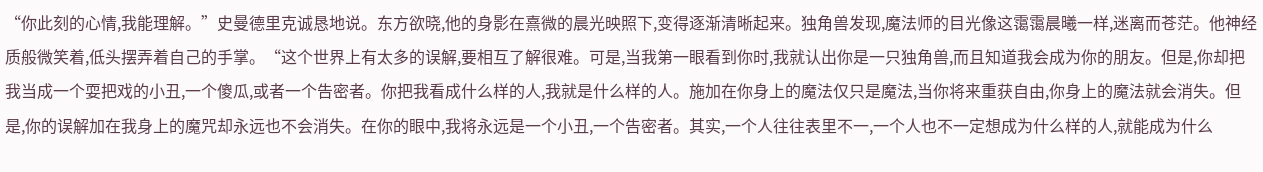“你此刻的心情,我能理解。”史曼德里克诚恳地说。东方欲晓,他的身影在熹微的晨光映照下,变得逐渐清晰起来。独角兽发现,魔法师的目光像这霭霭晨曦一样,迷离而苍茫。他神经质般微笑着,低头摆弄着自己的手掌。“这个世界上有太多的误解,要相互了解很难。可是,当我第一眼看到你时,我就认出你是一只独角兽,而且知道我会成为你的朋友。但是,你却把我当成一个耍把戏的小丑,一个傻瓜,或者一个告密者。你把我看成什么样的人,我就是什么样的人。施加在你身上的魔法仅只是魔法,当你将来重获自由,你身上的魔法就会消失。但是,你的误解加在我身上的魔咒却永远也不会消失。在你的眼中,我将永远是一个小丑,一个告密者。其实,一个人往往表里不一,一个人也不一定想成为什么样的人,就能成为什么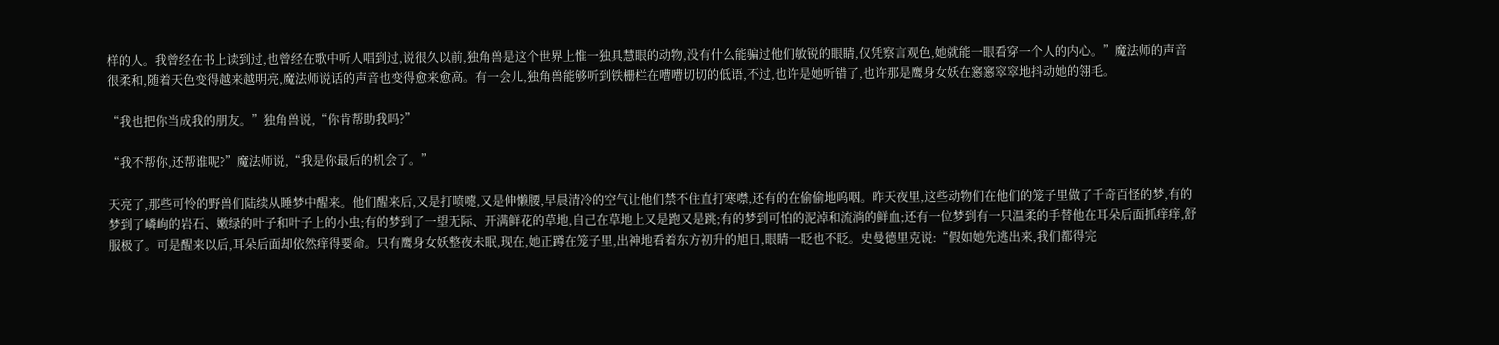样的人。我曾经在书上读到过,也曾经在歌中听人唱到过,说很久以前,独角兽是这个世界上惟一独具慧眼的动物,没有什么能骗过他们敏锐的眼睛,仅凭察言观色,她就能一眼看穿一个人的内心。”魔法师的声音很柔和,随着天色变得越来越明亮,魔法师说话的声音也变得愈来愈高。有一会儿,独角兽能够听到铁栅栏在嘈嘈切切的低语,不过,也许是她听错了,也许那是鹰身女妖在窸窸窣窣地抖动她的翎毛。

“我也把你当成我的朋友。”独角兽说,“你肯帮助我吗?”

“我不帮你,还帮谁呢?”魔法师说,“我是你最后的机会了。”

天亮了,那些可怜的野兽们陆续从睡梦中醒来。他们醒来后,又是打喷嚏,又是伸懒腰,早晨清冷的空气让他们禁不住直打寒噤,还有的在偷偷地呜咽。昨天夜里,这些动物们在他们的笼子里做了千奇百怪的梦,有的梦到了嶙峋的岩石、嫩绿的叶子和叶子上的小虫;有的梦到了一望无际、开满鲜花的草地,自己在草地上又是跑又是跳;有的梦到可怕的泥淖和流淌的鲜血;还有一位梦到有一只温柔的手替他在耳朵后面抓痒痒,舒服极了。可是醒来以后,耳朵后面却依然痒得要命。只有鹰身女妖整夜未眠,现在,她正蹲在笼子里,出神地看着东方初升的旭日,眼睛一眨也不眨。史曼德里克说:“假如她先逃出来,我们都得完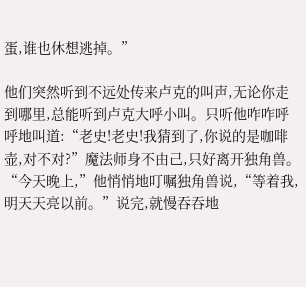蛋,谁也休想逃掉。”

他们突然听到不远处传来卢克的叫声,无论你走到哪里,总能听到卢克大呼小叫。只听他咋咋呼呼地叫道:“老史!老史!我猜到了,你说的是咖啡壶,对不对?”魔法师身不由己,只好离开独角兽。“今天晚上,”他悄悄地叮嘱独角兽说,“等着我,明天天亮以前。”说完,就慢吞吞地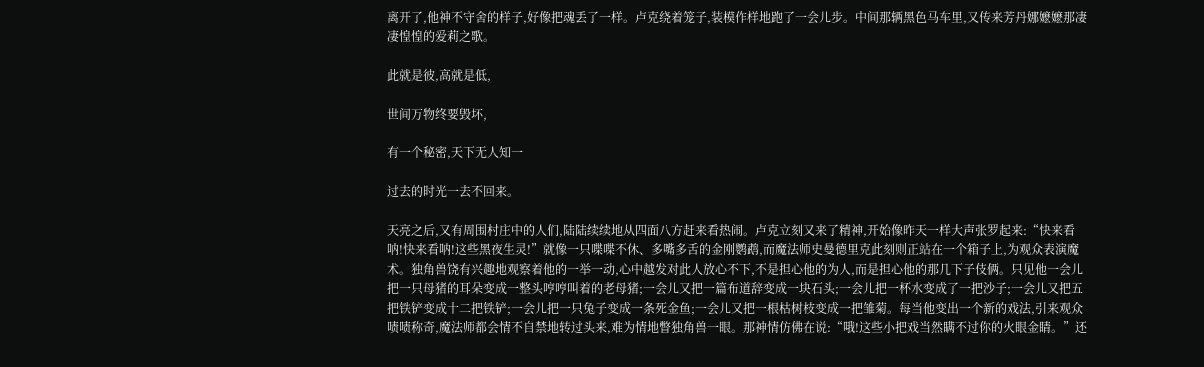离开了,他神不守舍的样子,好像把魂丢了一样。卢克绕着笼子,装模作样地跑了一会儿步。中间那辆黑色马车里,又传来芳丹娜嬷嬷那凄凄惶惶的爱莉之歌。

此就是彼,高就是低,

世间万物终要毁坏,

有一个秘密,天下无人知一

过去的时光一去不回来。

天亮之后,又有周围村庄中的人们,陆陆续续地从四面八方赶来看热闹。卢克立刻又来了精神,开始像昨天一样大声张罗起来:“快来看呐!快来看呐!这些黑夜生灵!”就像一只喋喋不休、多嘴多舌的金刚鹦鹉,而魔法师史曼德里克此刻则正站在一个箱子上,为观众表演魔术。独角兽饶有兴趣地观察着他的一举一动,心中越发对此人放心不下,不是担心他的为人,而是担心他的那几下子伎俩。只见他一会儿把一只母猪的耳朵变成一整头哼哼叫着的老母猪;一会儿又把一篇布道辞变成一块石头;一会儿把一杯水变成了一把沙子;一会儿又把五把铁铲变成十二把铁铲;一会儿把一只兔子变成一条死金鱼;一会儿又把一根枯树枝变成一把雏菊。每当他变出一个新的戏法,引来观众啧啧称奇,魔法师都会情不自禁地转过头来,难为情地瞥独角兽一眼。那神情仿佛在说:“哦!这些小把戏当然瞒不过你的火眼金睛。”还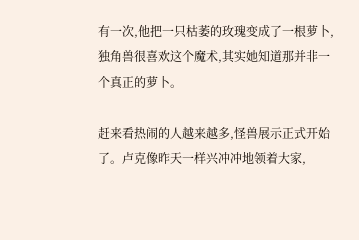有一次,他把一只枯萎的玫瑰变成了一根萝卜,独角兽很喜欢这个魔术,其实她知道那并非一个真正的萝卜。

赶来看热闹的人越来越多,怪兽展示正式开始了。卢克像昨天一样兴冲冲地领着大家,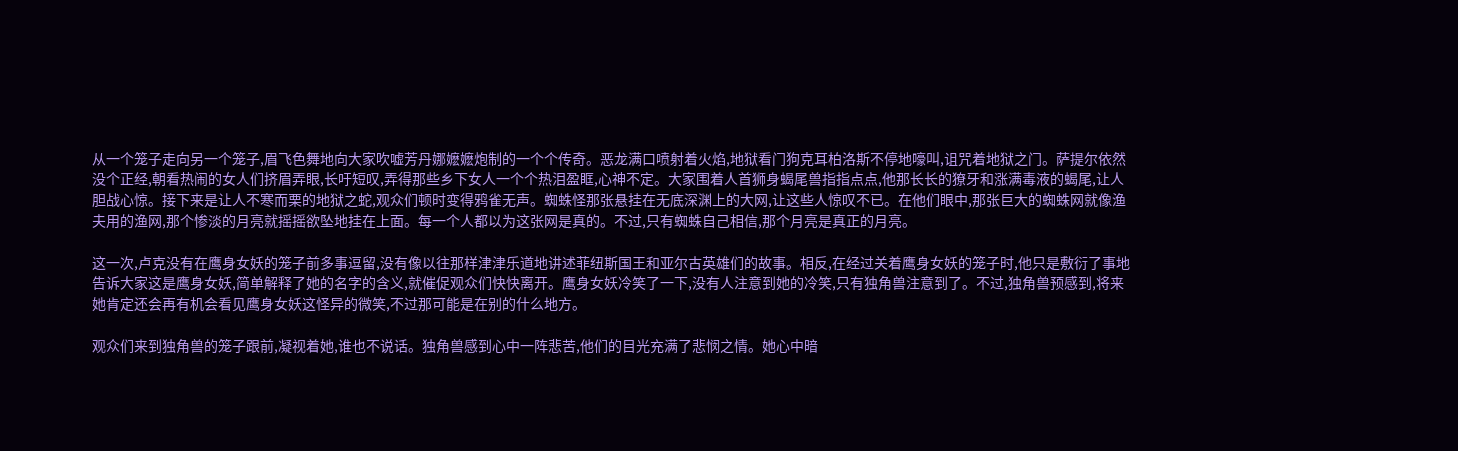从一个笼子走向另一个笼子,眉飞色舞地向大家吹嘘芳丹娜嬷嬷炮制的一个个传奇。恶龙满口喷射着火焰,地狱看门狗克耳柏洛斯不停地嚎叫,诅咒着地狱之门。萨提尔依然没个正经,朝看热闹的女人们挤眉弄眼,长吁短叹,弄得那些乡下女人一个个热泪盈眶,心神不定。大家围着人首狮身蝎尾兽指指点点,他那长长的獠牙和涨满毒液的蝎尾,让人胆战心惊。接下来是让人不寒而栗的地狱之蛇,观众们顿时变得鸦雀无声。蜘蛛怪那张悬挂在无底深渊上的大网,让这些人惊叹不已。在他们眼中,那张巨大的蜘蛛网就像渔夫用的渔网,那个惨淡的月亮就摇摇欲坠地挂在上面。每一个人都以为这张网是真的。不过,只有蜘蛛自己相信,那个月亮是真正的月亮。

这一次,卢克没有在鹰身女妖的笼子前多事逗留,没有像以往那样津津乐道地讲述菲纽斯国王和亚尔古英雄们的故事。相反,在经过关着鹰身女妖的笼子时,他只是敷衍了事地告诉大家这是鹰身女妖,简单解释了她的名字的含义,就催促观众们快快离开。鹰身女妖冷笑了一下,没有人注意到她的冷笑,只有独角兽注意到了。不过,独角兽预感到,将来她肯定还会再有机会看见鹰身女妖这怪异的微笑,不过那可能是在别的什么地方。

观众们来到独角兽的笼子跟前,凝视着她,谁也不说话。独角兽感到心中一阵悲苦,他们的目光充满了悲悯之情。她心中暗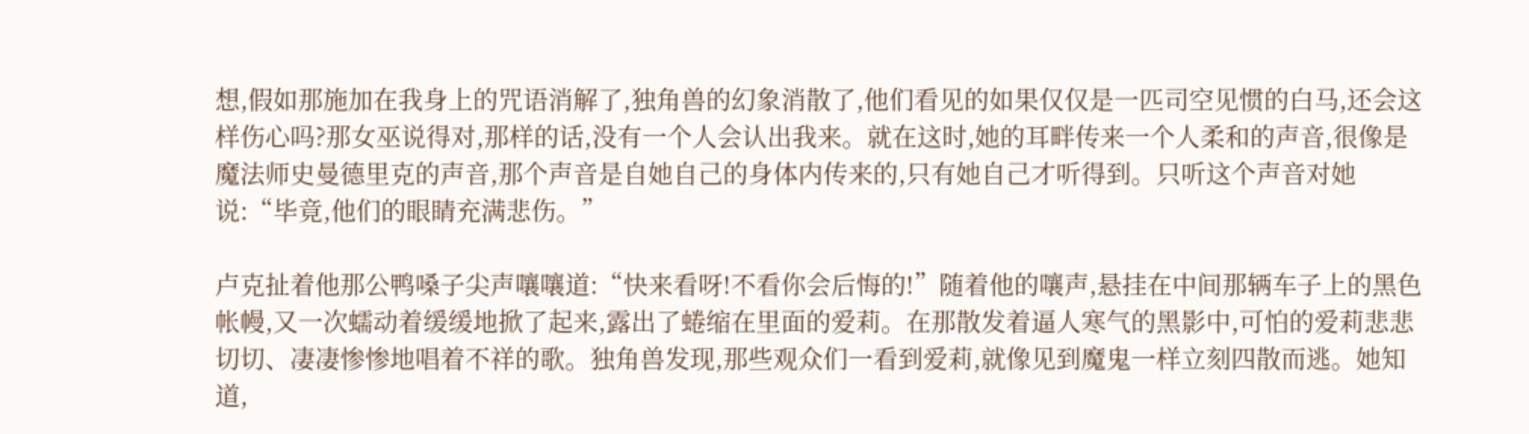想,假如那施加在我身上的咒语消解了,独角兽的幻象消散了,他们看见的如果仅仅是一匹司空见惯的白马,还会这样伤心吗?那女巫说得对,那样的话,没有一个人会认出我来。就在这时,她的耳畔传来一个人柔和的声音,很像是魔法师史曼德里克的声音,那个声音是自她自己的身体内传来的,只有她自己才听得到。只听这个声音对她说:“毕竟,他们的眼睛充满悲伤。”

卢克扯着他那公鸭嗓子尖声嚷嚷道:“快来看呀!不看你会后悔的!”随着他的嚷声,悬挂在中间那辆车子上的黑色帐幔,又一次蠕动着缓缓地掀了起来,露出了蜷缩在里面的爱莉。在那散发着逼人寒气的黑影中,可怕的爱莉悲悲切切、凄凄惨惨地唱着不祥的歌。独角兽发现,那些观众们一看到爱莉,就像见到魔鬼一样立刻四散而逃。她知道,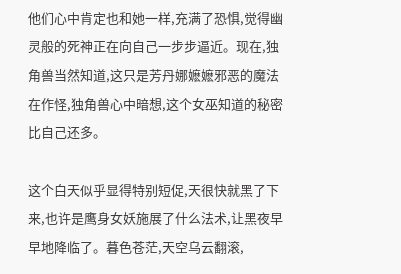他们心中肯定也和她一样,充满了恐惧,觉得幽灵般的死神正在向自己一步步逼近。现在,独角兽当然知道,这只是芳丹娜嬷嬷邪恶的魔法在作怪,独角兽心中暗想,这个女巫知道的秘密比自己还多。

这个白天似乎显得特别短促,天很快就黑了下来,也许是鹰身女妖施展了什么法术,让黑夜早早地降临了。暮色苍茫,天空乌云翻滚,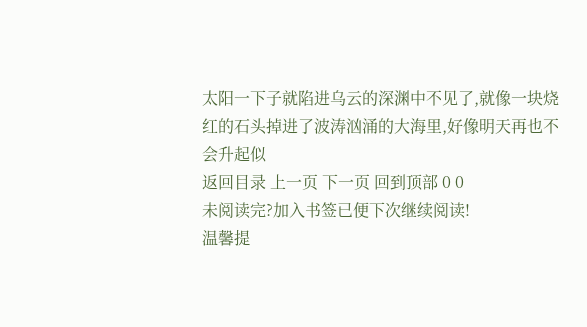太阳一下子就陷进乌云的深渊中不见了,就像一块烧红的石头掉进了波涛汹涌的大海里,好像明天再也不会升起似
返回目录 上一页 下一页 回到顶部 0 0
未阅读完?加入书签已便下次继续阅读!
温馨提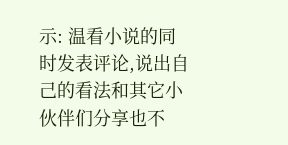示: 温看小说的同时发表评论,说出自己的看法和其它小伙伴们分享也不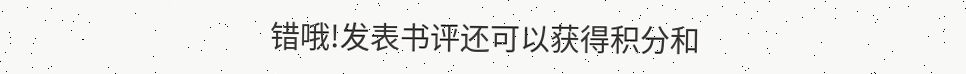错哦!发表书评还可以获得积分和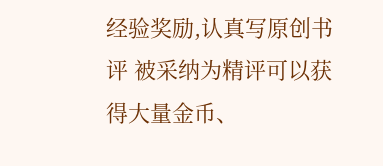经验奖励,认真写原创书评 被采纳为精评可以获得大量金币、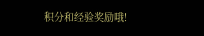积分和经验奖励哦!